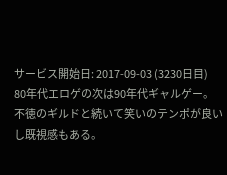サービス開始日: 2017-09-03 (3230日目)
80年代エロゲの次は90年代ギャルゲー。不徳のギルドと続いて笑いのテンポが良いし既視感もある。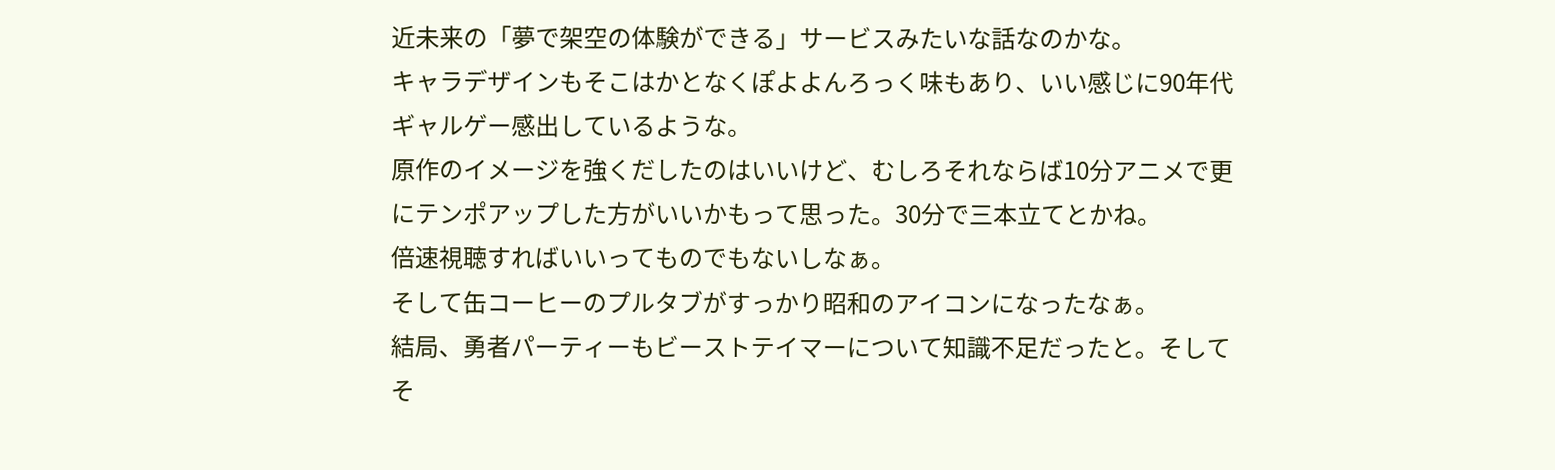近未来の「夢で架空の体験ができる」サービスみたいな話なのかな。
キャラデザインもそこはかとなくぽよよんろっく味もあり、いい感じに90年代ギャルゲー感出しているような。
原作のイメージを強くだしたのはいいけど、むしろそれならば10分アニメで更にテンポアップした方がいいかもって思った。30分で三本立てとかね。
倍速視聴すればいいってものでもないしなぁ。
そして缶コーヒーのプルタブがすっかり昭和のアイコンになったなぁ。
結局、勇者パーティーもビーストテイマーについて知識不足だったと。そしてそ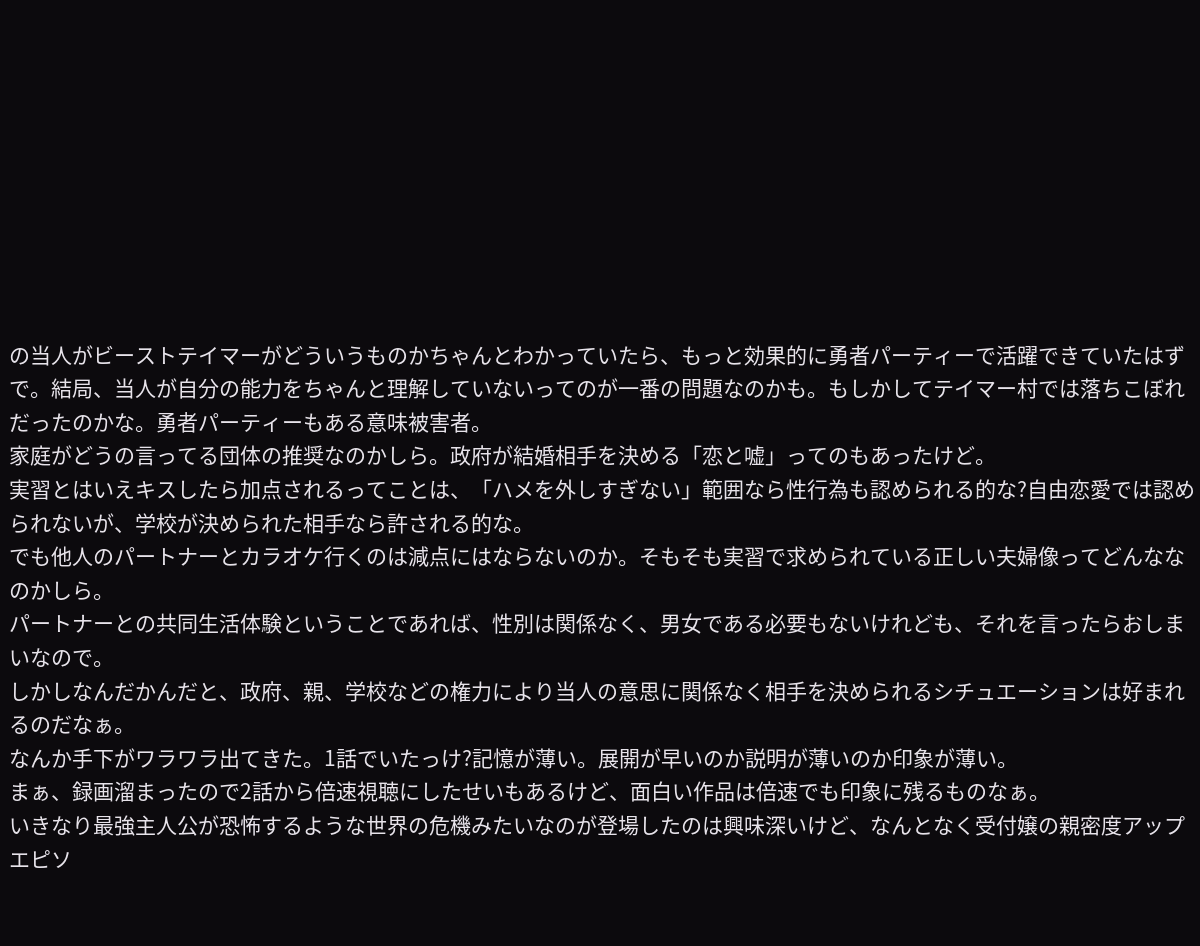の当人がビーストテイマーがどういうものかちゃんとわかっていたら、もっと効果的に勇者パーティーで活躍できていたはずで。結局、当人が自分の能力をちゃんと理解していないってのが一番の問題なのかも。もしかしてテイマー村では落ちこぼれだったのかな。勇者パーティーもある意味被害者。
家庭がどうの言ってる団体の推奨なのかしら。政府が結婚相手を決める「恋と嘘」ってのもあったけど。
実習とはいえキスしたら加点されるってことは、「ハメを外しすぎない」範囲なら性行為も認められる的な?自由恋愛では認められないが、学校が決められた相手なら許される的な。
でも他人のパートナーとカラオケ行くのは減点にはならないのか。そもそも実習で求められている正しい夫婦像ってどんななのかしら。
パートナーとの共同生活体験ということであれば、性別は関係なく、男女である必要もないけれども、それを言ったらおしまいなので。
しかしなんだかんだと、政府、親、学校などの権力により当人の意思に関係なく相手を決められるシチュエーションは好まれるのだなぁ。
なんか手下がワラワラ出てきた。1話でいたっけ?記憶が薄い。展開が早いのか説明が薄いのか印象が薄い。
まぁ、録画溜まったので2話から倍速視聴にしたせいもあるけど、面白い作品は倍速でも印象に残るものなぁ。
いきなり最強主人公が恐怖するような世界の危機みたいなのが登場したのは興味深いけど、なんとなく受付嬢の親密度アップエピソ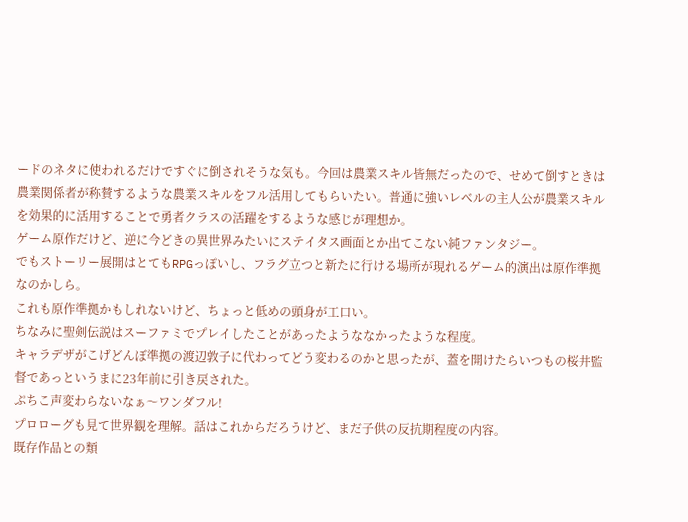ードのネタに使われるだけですぐに倒されそうな気も。今回は農業スキル皆無だったので、せめて倒すときは農業関係者が称賛するような農業スキルをフル活用してもらいたい。普通に強いレベルの主人公が農業スキルを効果的に活用することで勇者クラスの活躍をするような感じが理想か。
ゲーム原作だけど、逆に今どきの異世界みたいにステイタス画面とか出てこない純ファンタジー。
でもストーリー展開はとてもRPGっぽいし、フラグ立つと新たに行ける場所が現れるゲーム的演出は原作準拠なのかしら。
これも原作準拠かもしれないけど、ちょっと低めの頭身が工口い。
ちなみに聖剣伝説はスーファミでプレイしたことがあったようななかったような程度。
キャラデザがこげどんぼ準拠の渡辺敦子に代わってどう変わるのかと思ったが、蓋を開けたらいつもの桜井監督であっというまに23年前に引き戻された。
ぷちこ声変わらないなぁ〜ワンダフル!
プロローグも見て世界観を理解。話はこれからだろうけど、まだ子供の反抗期程度の内容。
既存作品との類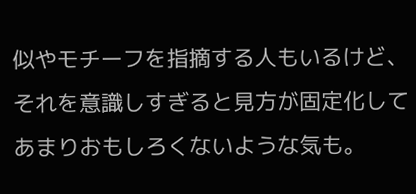似やモチーフを指摘する人もいるけど、それを意識しすぎると見方が固定化してあまりおもしろくないような気も。